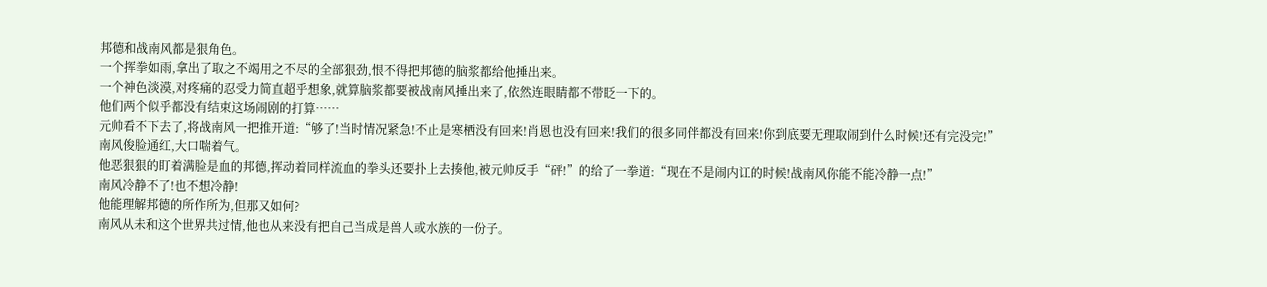邦德和战南风都是狠角色。
一个挥拳如雨,拿出了取之不竭用之不尽的全部狠劲,恨不得把邦德的脑浆都给他捶出来。
一个神色淡漠,对疼痛的忍受力简直超乎想象,就算脑浆都要被战南风捶出来了,依然连眼睛都不带眨一下的。
他们两个似乎都没有结束这场闹剧的打算……
元帅看不下去了,将战南风一把推开道:“够了!当时情况紧急!不止是寒栖没有回来!肖恩也没有回来!我们的很多同伴都没有回来!你到底要无理取闹到什么时候!还有完没完!”
南风俊脸通红,大口喘着气。
他恶狠狠的盯着满脸是血的邦德,挥动着同样流血的拳头还要扑上去揍他,被元帅反手“砰!”的给了一拳道:“现在不是闹内讧的时候!战南风你能不能冷静一点!”
南风冷静不了!也不想冷静!
他能理解邦德的所作所为,但那又如何?
南风从未和这个世界共过情,他也从来没有把自己当成是兽人或水族的一份子。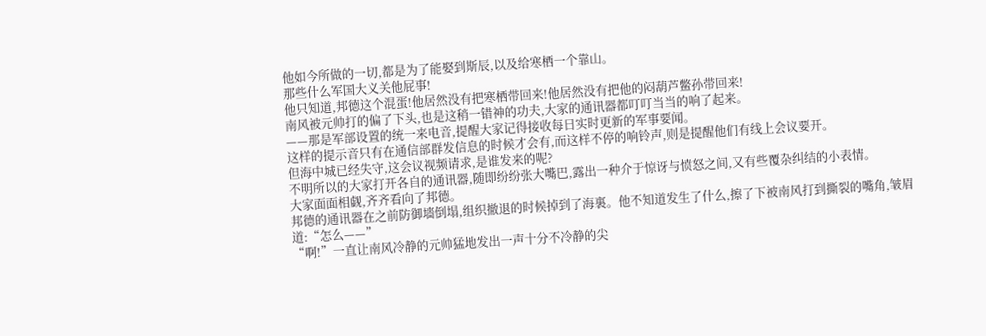他如今所做的一切,都是为了能娶到斯辰,以及给寒栖一个靠山。
那些什么军国大义关他屁事!
他只知道,邦德这个混蛋!他居然没有把寒栖带回来!他居然没有把他的闷葫芦鳖孙带回来!
南风被元帅打的偏了下头,也是这稍一错神的功夫,大家的通讯器都叮叮当当的响了起来。
——那是军部设置的统一来电音,提醒大家记得接收每日实时更新的军事要闻。
这样的提示音只有在通信部群发信息的时候才会有,而这样不停的响铃声,则是提醒他们有线上会议要开。
但海中城已经失守,这会议视频请求,是谁发来的呢?
不明所以的大家打开各自的通讯器,随即纷纷张大嘴巴,露出一种介于惊讶与愤怒之间,又有些覆杂纠结的小表情。
大家面面相觑,齐齐看向了邦德。
邦德的通讯器在之前防御墻倒塌,组织撤退的时候掉到了海裏。他不知道发生了什么,擦了下被南风打到撕裂的嘴角,皱眉道:“怎么——”
“啊!”一直让南风冷静的元帅猛地发出一声十分不冷静的尖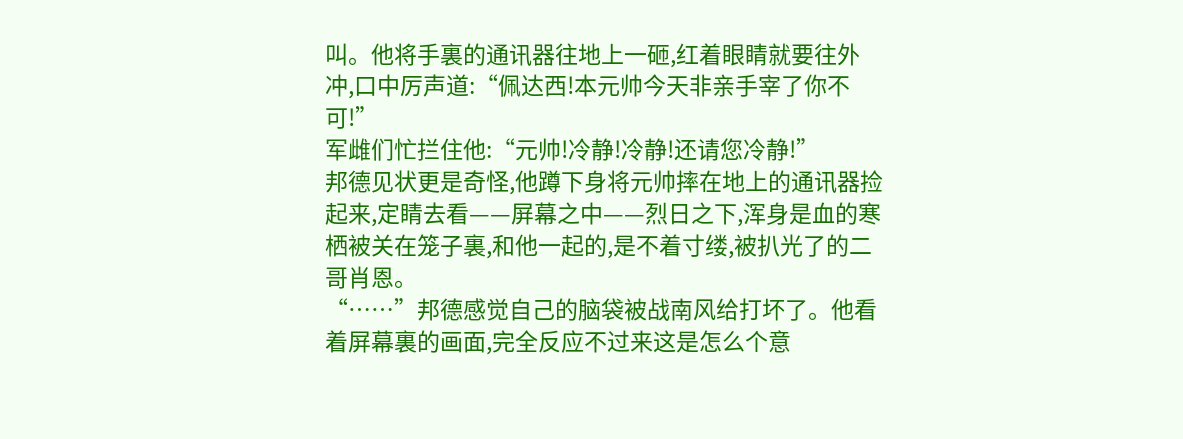叫。他将手裏的通讯器往地上一砸,红着眼睛就要往外冲,口中厉声道:“佩达西!本元帅今天非亲手宰了你不可!”
军雌们忙拦住他:“元帅!冷静!冷静!还请您冷静!”
邦德见状更是奇怪,他蹲下身将元帅摔在地上的通讯器捡起来,定睛去看——屏幕之中——烈日之下,浑身是血的寒栖被关在笼子裏,和他一起的,是不着寸缕,被扒光了的二哥肖恩。
“……”邦德感觉自己的脑袋被战南风给打坏了。他看着屏幕裏的画面,完全反应不过来这是怎么个意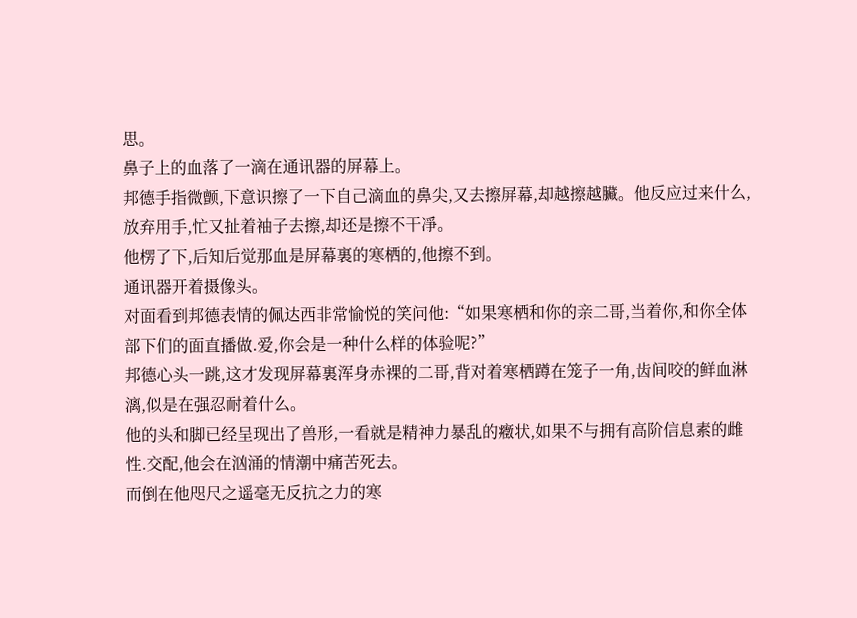思。
鼻子上的血落了一滴在通讯器的屏幕上。
邦德手指微颤,下意识擦了一下自己滴血的鼻尖,又去擦屏幕,却越擦越臟。他反应过来什么,放弃用手,忙又扯着袖子去擦,却还是擦不干凈。
他楞了下,后知后觉那血是屏幕裏的寒栖的,他擦不到。
通讯器开着摄像头。
对面看到邦德表情的佩达西非常愉悦的笑问他:“如果寒栖和你的亲二哥,当着你,和你全体部下们的面直播做.爱,你会是一种什么样的体验呢?”
邦德心头一跳,这才发现屏幕裏浑身赤裸的二哥,背对着寒栖蹲在笼子一角,齿间咬的鲜血淋漓,似是在强忍耐着什么。
他的头和脚已经呈现出了兽形,一看就是精神力暴乱的癥状,如果不与拥有高阶信息素的雌性.交配,他会在汹涌的情潮中痛苦死去。
而倒在他咫尺之遥毫无反抗之力的寒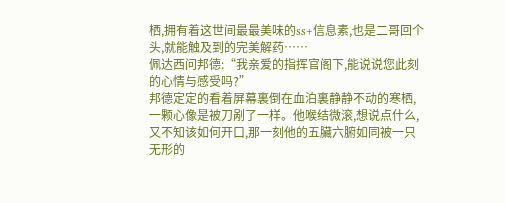栖,拥有着这世间最最美味的ss+信息素,也是二哥回个头,就能触及到的完美解药……
佩达西问邦德:“我亲爱的指挥官阁下,能说说您此刻的心情与感受吗?”
邦德定定的看着屏幕裏倒在血泊裏静静不动的寒栖,一颗心像是被刀剐了一样。他喉结微滚,想说点什么,又不知该如何开口,那一刻他的五臟六腑如同被一只无形的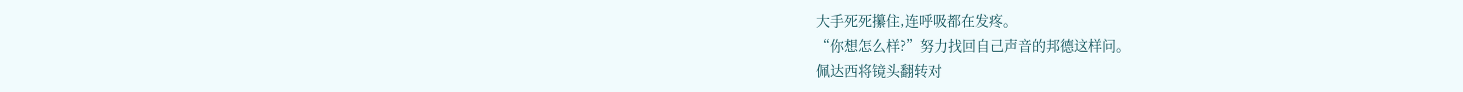大手死死攥住,连呼吸都在发疼。
“你想怎么样?”努力找回自己声音的邦德这样问。
佩达西将镜头翻转对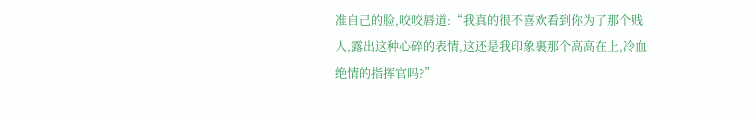准自己的脸,咬咬唇道:“我真的很不喜欢看到你为了那个贱人,露出这种心碎的表情,这还是我印象裏那个高高在上,冷血绝情的指挥官吗?”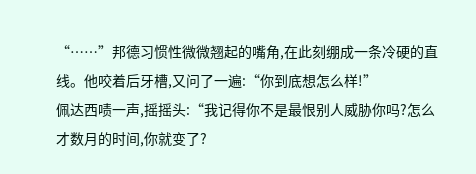“……”邦德习惯性微微翘起的嘴角,在此刻绷成一条冷硬的直线。他咬着后牙槽,又问了一遍:“你到底想怎么样!”
佩达西啧一声,摇摇头:“我记得你不是最恨别人威胁你吗?怎么才数月的时间,你就变了?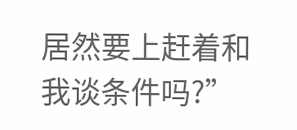居然要上赶着和我谈条件吗?”